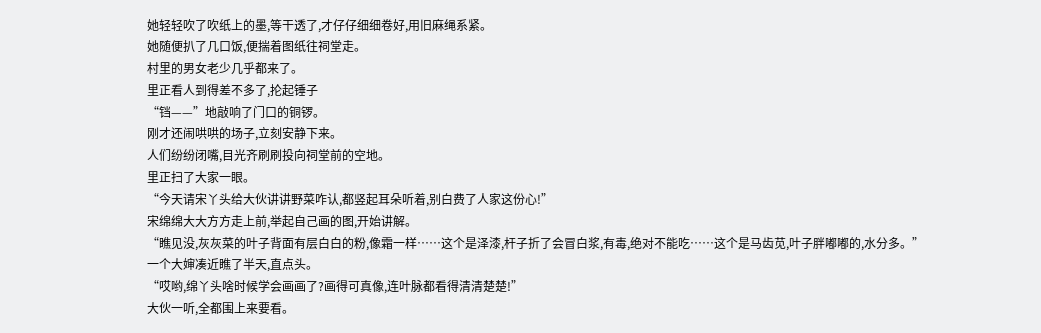她轻轻吹了吹纸上的墨,等干透了,才仔仔细细卷好,用旧麻绳系紧。
她随便扒了几口饭,便揣着图纸往祠堂走。
村里的男女老少几乎都来了。
里正看人到得差不多了,抡起锤子
“铛——”地敲响了门口的铜锣。
刚才还闹哄哄的场子,立刻安静下来。
人们纷纷闭嘴,目光齐刷刷投向祠堂前的空地。
里正扫了大家一眼。
“今天请宋丫头给大伙讲讲野菜咋认,都竖起耳朵听着,别白费了人家这份心!”
宋绵绵大大方方走上前,举起自己画的图,开始讲解。
“瞧见没,灰灰菜的叶子背面有层白白的粉,像霜一样……这个是泽漆,杆子折了会冒白浆,有毒,绝对不能吃……这个是马齿苋,叶子胖嘟嘟的,水分多。”
一个大婶凑近瞧了半天,直点头。
“哎哟,绵丫头啥时候学会画画了?画得可真像,连叶脉都看得清清楚楚!”
大伙一听,全都围上来要看。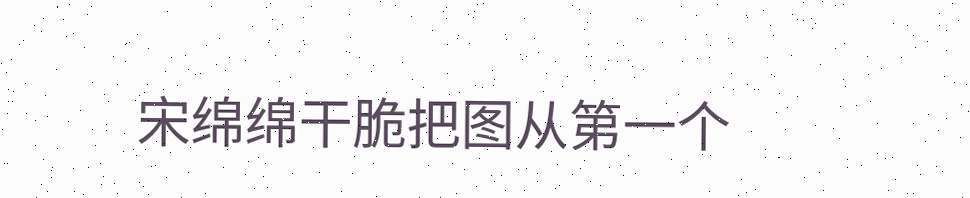宋绵绵干脆把图从第一个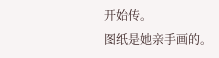开始传。
图纸是她亲手画的。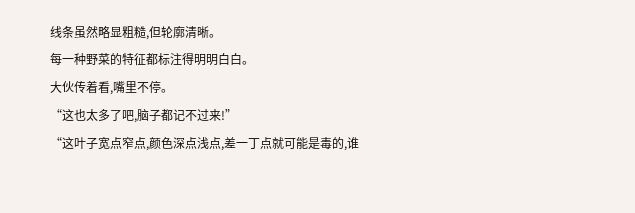线条虽然略显粗糙,但轮廓清晰。
每一种野菜的特征都标注得明明白白。
大伙传着看,嘴里不停。
“这也太多了吧,脑子都记不过来!”
“这叶子宽点窄点,颜色深点浅点,差一丁点就可能是毒的,谁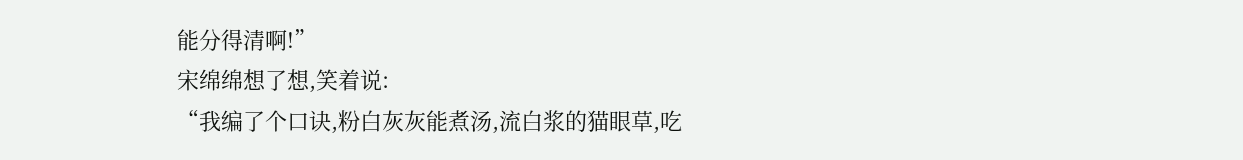能分得清啊!”
宋绵绵想了想,笑着说:
“我编了个口诀,粉白灰灰能煮汤,流白浆的猫眼草,吃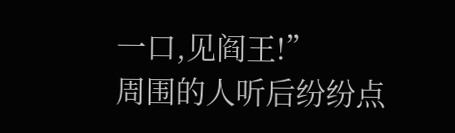一口,见阎王!”
周围的人听后纷纷点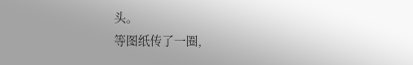头。
等图纸传了一圈,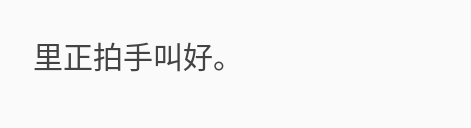里正拍手叫好。